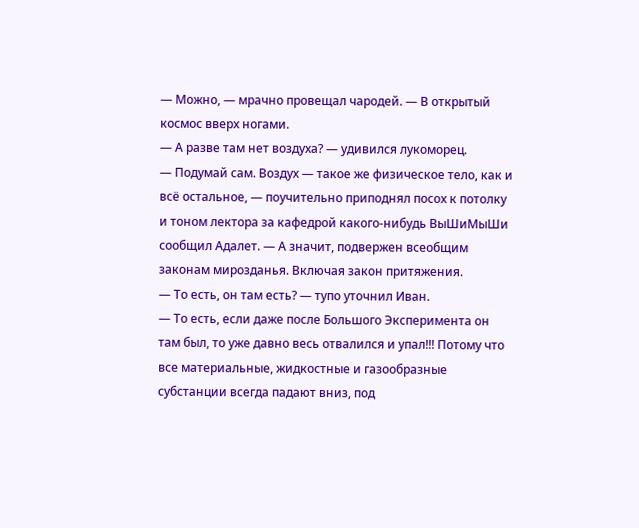— Можно, — мрачно провещал чародей. — В открытый космос вверх ногами.
— А разве там нет воздуха? — удивился лукоморец.
— Подумай сам. Воздух — такое же физическое тело, как и всё остальное, — поучительно приподнял посох к потолку и тоном лектора за кафедрой какого-нибудь ВыШиМыШи сообщил Адалет. — А значит, подвержен всеобщим законам мирозданья. Включая закон притяжения.
— То есть, он там есть? — тупо уточнил Иван.
— То есть, если даже после Большого Эксперимента он там был, то уже давно весь отвалился и упал!!! Потому что все материальные, жидкостные и газообразные субстанции всегда падают вниз, под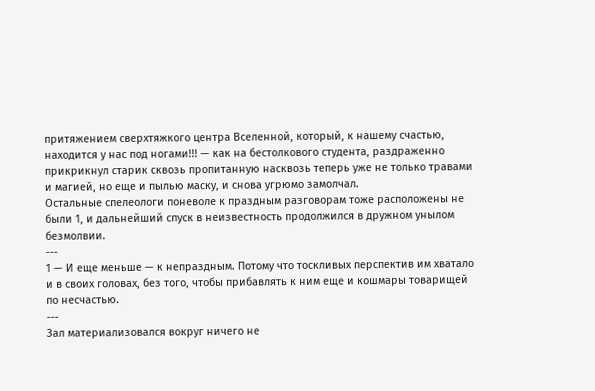притяжением сверхтяжкого центра Вселенной, который, к нашему счастью, находится у нас под ногами!!! — как на бестолкового студента, раздраженно прикрикнул старик сквозь пропитанную насквозь теперь уже не только травами и магией, но еще и пылью маску, и снова угрюмо замолчал.
Остальные спелеологи поневоле к праздным разговорам тоже расположены не были 1, и дальнейший спуск в неизвестность продолжился в дружном унылом безмолвии.
---
1 — И еще меньше — к непраздным. Потому что тоскливых перспектив им хватало и в своих головах, без того, чтобы прибавлять к ним еще и кошмары товарищей по несчастью.
---
Зал материализовался вокруг ничего не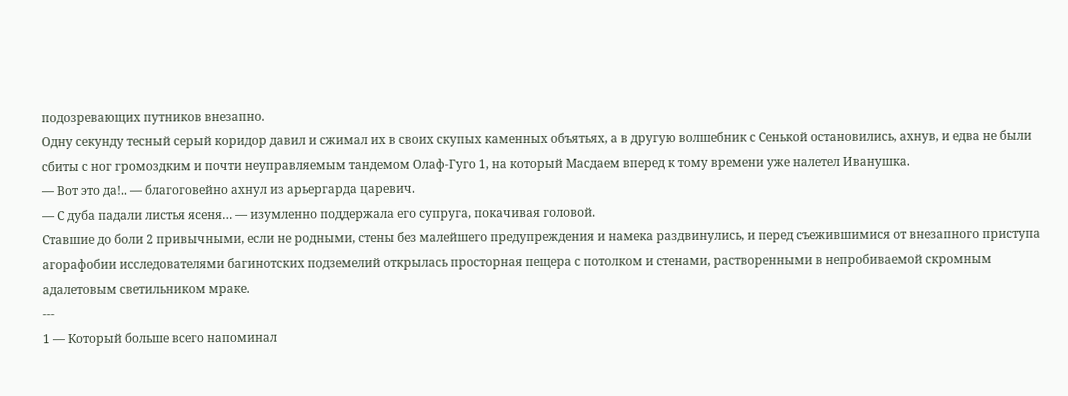подозревающих путников внезапно.
Одну секунду тесный серый коридор давил и сжимал их в своих скупых каменных объятьях, а в другую волшебник с Сенькой остановились, ахнув, и едва не были сбиты с ног громоздким и почти неуправляемым тандемом Олаф-Гуго 1, на который Масдаем вперед к тому времени уже налетел Иванушка.
— Вот это да!.. — благоговейно ахнул из арьергарда царевич.
— С дуба падали листья ясеня… — изумленно поддержала его супруга, покачивая головой.
Ставшие до боли 2 привычными, если не родными, стены без малейшего предупреждения и намека раздвинулись, и перед съежившимися от внезапного приступа агорафобии исследователями багинотских подземелий открылась просторная пещера с потолком и стенами, растворенными в непробиваемой скромным адалетовым светильником мраке.
---
1 — Который больше всего напоминал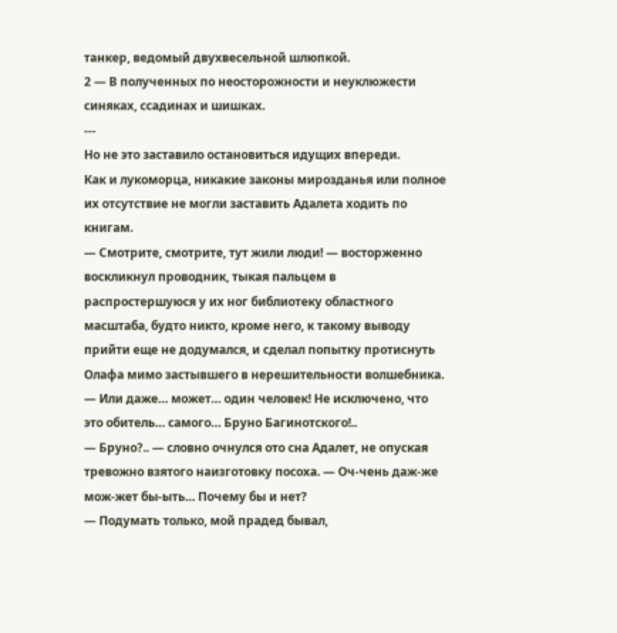танкер, ведомый двухвесельной шлюпкой.
2 — В полученных по неосторожности и неуклюжести синяках, ссадинах и шишках.
---
Но не это заставило остановиться идущих впереди.
Как и лукоморца, никакие законы мирозданья или полное их отсутствие не могли заставить Адалета ходить по книгам.
— Смотрите, смотрите, тут жили люди! — восторженно воскликнул проводник, тыкая пальцем в распростершуюся у их ног библиотеку областного масштаба, будто никто, кроме него, к такому выводу прийти еще не додумался, и сделал попытку протиснуть Олафа мимо застывшего в нерешительности волшебника. — Или даже… может… один человек! Не исключено, что это обитель… самого… Бруно Багинотского!..
— Бруно?.. — словно очнулся ото сна Адалет, не опуская тревожно взятого наизготовку посоха. — Оч-чень даж-же мож-жет бы-ыть… Почему бы и нет?
— Подумать только, мой прадед бывал,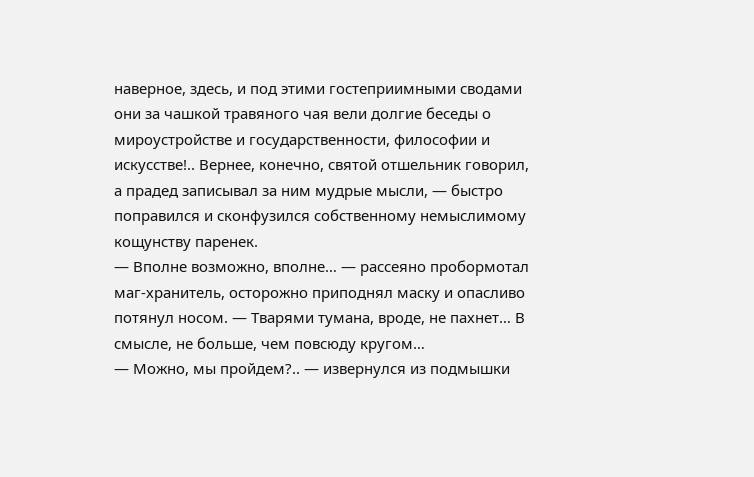наверное, здесь, и под этими гостеприимными сводами они за чашкой травяного чая вели долгие беседы о мироустройстве и государственности, философии и искусстве!.. Вернее, конечно, святой отшельник говорил, а прадед записывал за ним мудрые мысли, — быстро поправился и сконфузился собственному немыслимому кощунству паренек.
— Вполне возможно, вполне… — рассеяно пробормотал маг-хранитель, осторожно приподнял маску и опасливо потянул носом. — Тварями тумана, вроде, не пахнет… В смысле, не больше, чем повсюду кругом…
— Можно, мы пройдем?.. — извернулся из подмышки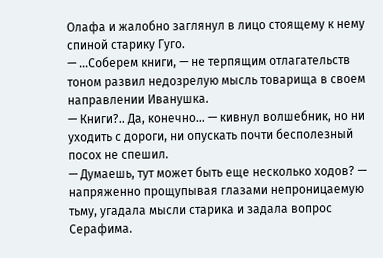Олафа и жалобно заглянул в лицо стоящему к нему спиной старику Гуго.
— …Соберем книги, — не терпящим отлагательств тоном развил недозрелую мысль товарища в своем направлении Иванушка.
— Книги?.. Да, конечно… — кивнул волшебник, но ни уходить с дороги, ни опускать почти бесполезный посох не спешил.
— Думаешь, тут может быть еще несколько ходов? — напряженно прощупывая глазами непроницаемую тьму, угадала мысли старика и задала вопрос Серафима.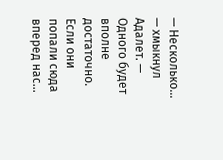— Несколько… — хмыкнул Адалет. — Одного будет вполне достаточно. Если они попали сюда вперед нас…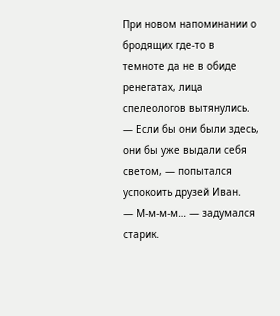При новом напоминании о бродящих где-то в темноте да не в обиде ренегатах, лица спелеологов вытянулись.
— Если бы они были здесь, они бы уже выдали себя светом, — попытался успокоить друзей Иван.
— М-м-м-м… — задумался старик.